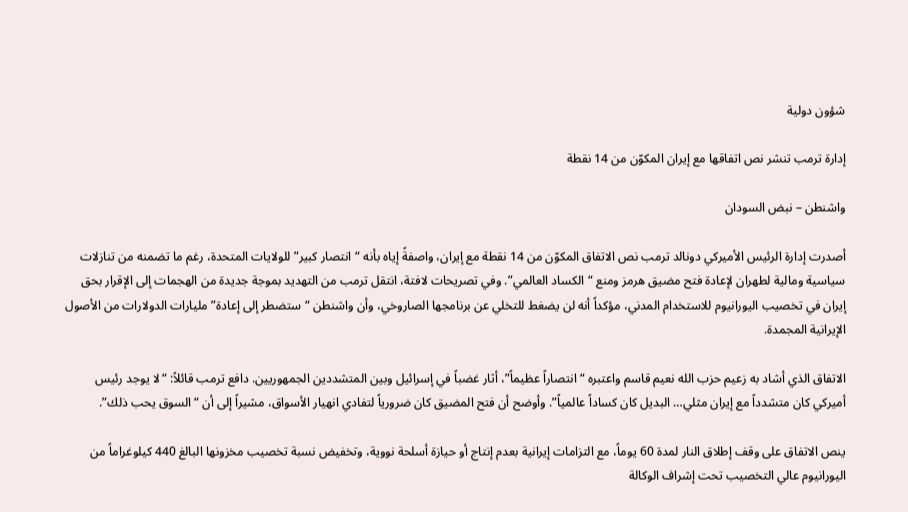شؤون دولية

إدارة ترمب تنشر نص اتفاقها مع إيران المكوّن من 14 نقطة

واشنطن – نبض السودان

أصدرت إدارة الرئيس الأميركي دونالد ترمب نص الاتفاق المكوّن من 14 نقطة مع إيران، واصفةً إياه بأنه “انتصار كبير” للولايات المتحدة، رغم ما تضمنه من تنازلات سياسية ومالية لطهران لإعادة فتح مضيق هرمز ومنع “الكساد العالمي”. وفي تصريحات لافتة، انتقل ترمب من التهديد بموجة جديدة من الهجمات إلى الإقرار بحق إيران في تخصيب اليورانيوم للاستخدام المدني، مؤكداً أنه لن يضغط للتخلي عن برنامجها الصاروخي، وأن واشنطن “ستضطر إلى إعادة” مليارات الدولارات من الأصول الإيرانية المجمدة.

الاتفاق الذي أشاد به زعيم حزب الله نعيم قاسم واعتبره “انتصاراً عظيماً”، أثار غضباً في إسرائيل وبين المتشددين الجمهوريين. دافع ترمب قائلاً: “لا يوجد رئيس أميركي كان متشدداً مع إيران مثلي… البديل كان كساداً عالمياً”. وأوضح أن فتح المضيق كان ضرورياً لتفادي انهيار الأسواق، مشيراً إلى أن “السوق يحب ذلك”.

ينص الاتفاق على وقف إطلاق النار لمدة 60 يوماً، مع التزامات إيرانية بعدم إنتاج أو حيازة أسلحة نووية، وتخفيض نسبة تخصيب مخزونها البالغ 440 كيلوغراماً من اليورانيوم عالي التخصيب تحت إشراف الوكالة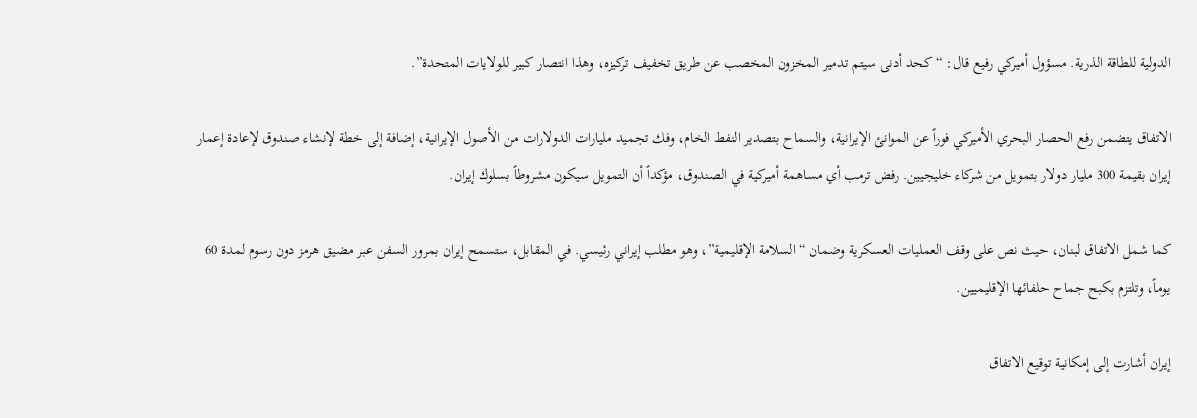الدولية للطاقة الذرية. مسؤول أميركي رفيع قال: “كحد أدنى سيتم تدمير المخزون المخصب عن طريق تخفيف تركيزه، وهذا انتصار كبير للولايات المتحدة”.

الاتفاق يتضمن رفع الحصار البحري الأميركي فوراً عن الموانئ الإيرانية، والسماح بتصدير النفط الخام، وفك تجميد مليارات الدولارات من الأصول الإيرانية، إضافة إلى خطة لإنشاء صندوق لإعادة إعمار إيران بقيمة 300 مليار دولار بتمويل من شركاء خليجيين. رفض ترمب أي مساهمة أميركية في الصندوق، مؤكداً أن التمويل سيكون مشروطاً بسلوك إيران.

كما شمل الاتفاق لبنان، حيث نص على وقف العمليات العسكرية وضمان “السلامة الإقليمية”، وهو مطلب إيراني رئيسي. في المقابل، ستسمح إيران بمرور السفن عبر مضيق هرمز دون رسوم لمدة 60 يوماً، وتلتزم بكبح جماح حلفائها الإقليميين.

إيران أشارت إلى إمكانية توقيع الاتفاق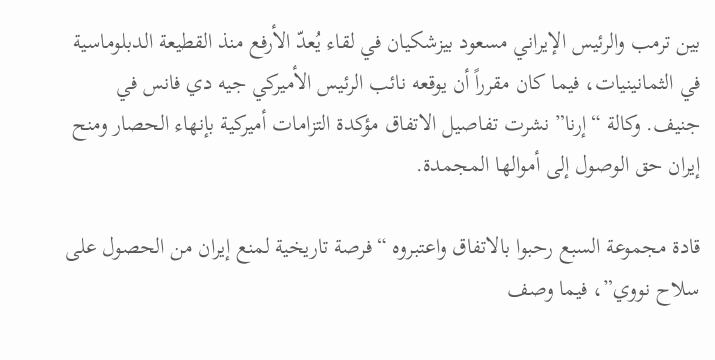بين ترمب والرئيس الإيراني مسعود بيزشكيان في لقاء يُعدّ الأرفع منذ القطيعة الدبلوماسية في الثمانينيات، فيما كان مقرراً أن يوقعه نائب الرئيس الأميركي جيه دي فانس في جنيف. وكالة “إرنا” نشرت تفاصيل الاتفاق مؤكدة التزامات أميركية بإنهاء الحصار ومنح إيران حق الوصول إلى أموالها المجمدة.

قادة مجموعة السبع رحبوا بالاتفاق واعتبروه “فرصة تاريخية لمنع إيران من الحصول على سلاح نووي”، فيما وصف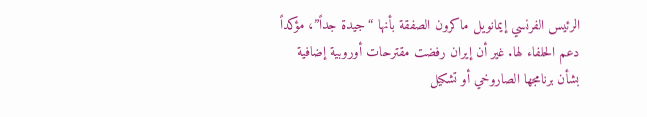الرئيس الفرنسي إيمانويل ماكرون الصفقة بأنها “جيدة جداً”، مؤكداً دعم الحلفاء لها. غير أن إيران رفضت مقترحات أوروبية إضافية بشأن برنامجها الصاروخي أو تشكيل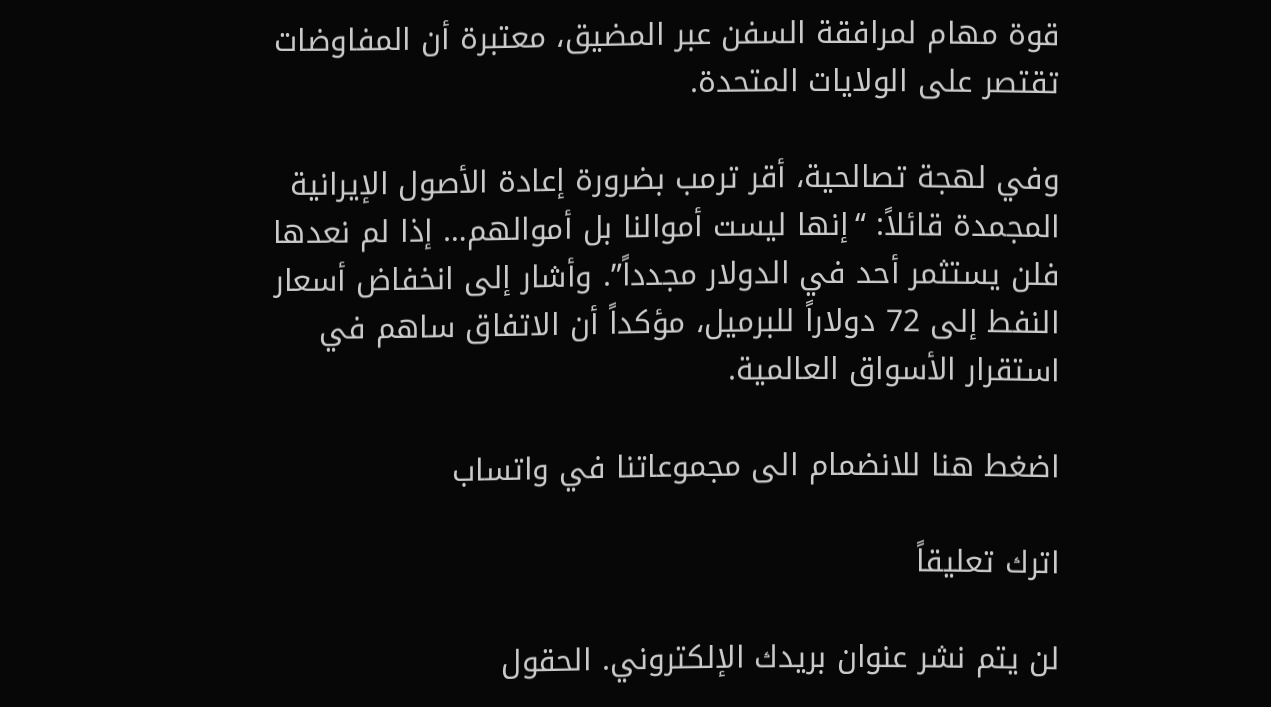قوة مهام لمرافقة السفن عبر المضيق، معتبرة أن المفاوضات تقتصر على الولايات المتحدة.

وفي لهجة تصالحية، أقر ترمب بضرورة إعادة الأصول الإيرانية المجمدة قائلاً: “إنها ليست أموالنا بل أموالهم… إذا لم نعدها فلن يستثمر أحد في الدولار مجدداً”. وأشار إلى انخفاض أسعار النفط إلى 72 دولاراً للبرميل، مؤكداً أن الاتفاق ساهم في استقرار الأسواق العالمية.

اضغط هنا للانضمام الى مجموعاتنا في واتساب

اترك تعليقاً

لن يتم نشر عنوان بريدك الإلكتروني. الحقول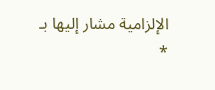الإلزامية مشار إليها بـ *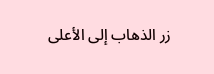زر الذهاب إلى الأعلى